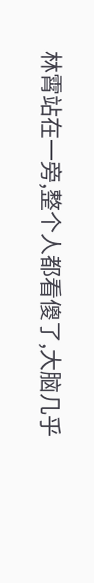林霄站在一旁,整个人都看傻了,大脑几乎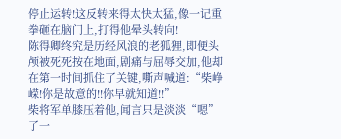停止运转!这反转来得太快太猛,像一记重拳砸在脑门上,打得他晕头转向!
陈得卿终究是历经风浪的老狐狸,即便头颅被死死按在地面,剧痛与屈辱交加,他却在第一时间抓住了关键,嘶声喊道:“柴峥嵘!你是故意的!!你早就知道!!”
柴将军单膝压着他,闻言只是淡淡“嗯”了一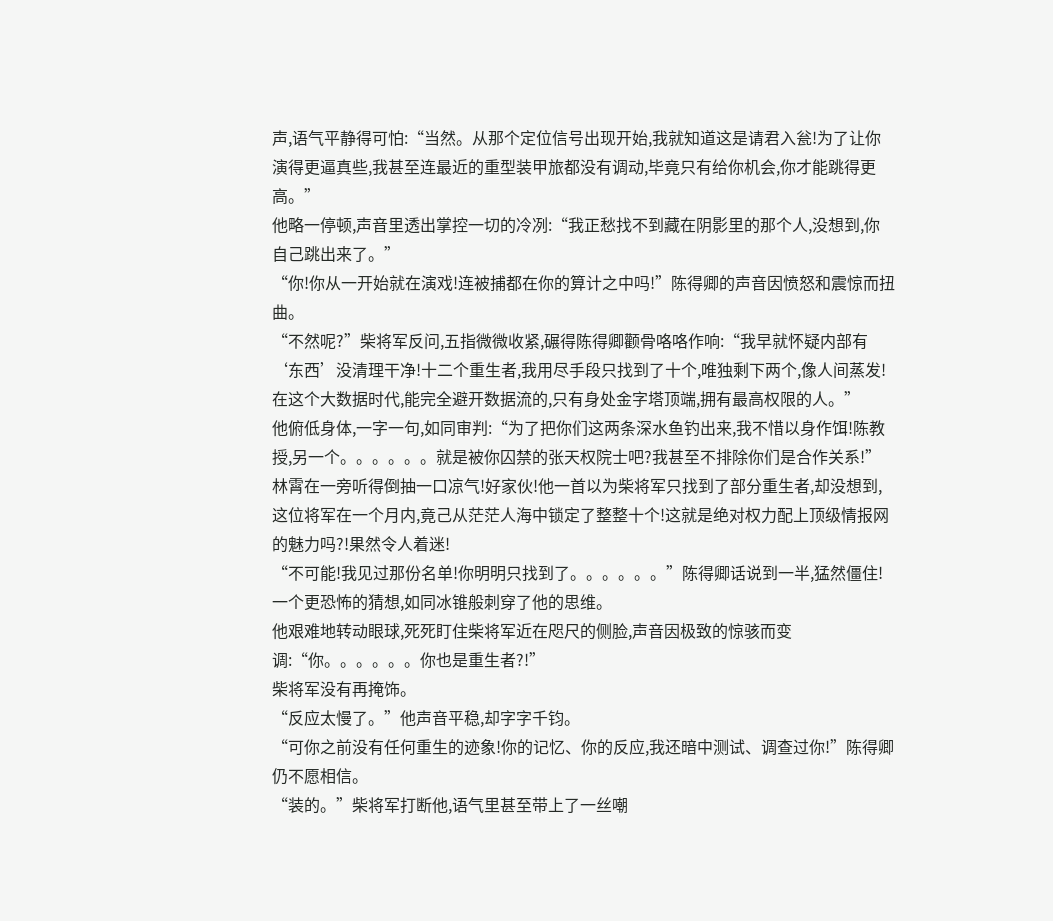声,语气平静得可怕:“当然。从那个定位信号出现开始,我就知道这是请君入瓮!为了让你演得更逼真些,我甚至连最近的重型装甲旅都没有调动,毕竟只有给你机会,你才能跳得更高。”
他略一停顿,声音里透出掌控一切的冷冽:“我正愁找不到藏在阴影里的那个人,没想到,你自己跳出来了。”
“你!你从一开始就在演戏!连被捕都在你的算计之中吗!”陈得卿的声音因愤怒和震惊而扭曲。
“不然呢?”柴将军反问,五指微微收紧,碾得陈得卿颧骨咯咯作响:“我早就怀疑内部有‘东西’没清理干净!十二个重生者,我用尽手段只找到了十个,唯独剩下两个,像人间蒸发!在这个大数据时代,能完全避开数据流的,只有身处金字塔顶端,拥有最高权限的人。”
他俯低身体,一字一句,如同审判:“为了把你们这两条深水鱼钓出来,我不惜以身作饵!陈教授,另一个。。。。。。就是被你囚禁的张天权院士吧?我甚至不排除你们是合作关系!”
林霄在一旁听得倒抽一口凉气!好家伙!他一首以为柴将军只找到了部分重生者,却没想到,这位将军在一个月内,竟己从茫茫人海中锁定了整整十个!这就是绝对权力配上顶级情报网的魅力吗?!果然令人着迷!
“不可能!我见过那份名单!你明明只找到了。。。。。。”陈得卿话说到一半,猛然僵住!一个更恐怖的猜想,如同冰锥般刺穿了他的思维。
他艰难地转动眼球,死死盯住柴将军近在咫尺的侧脸,声音因极致的惊骇而变调:“你。。。。。。你也是重生者?!”
柴将军没有再掩饰。
“反应太慢了。”他声音平稳,却字字千钧。
“可你之前没有任何重生的迹象!你的记忆、你的反应,我还暗中测试、调查过你!”陈得卿仍不愿相信。
“装的。”柴将军打断他,语气里甚至带上了一丝嘲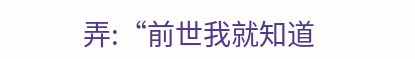弄:“前世我就知道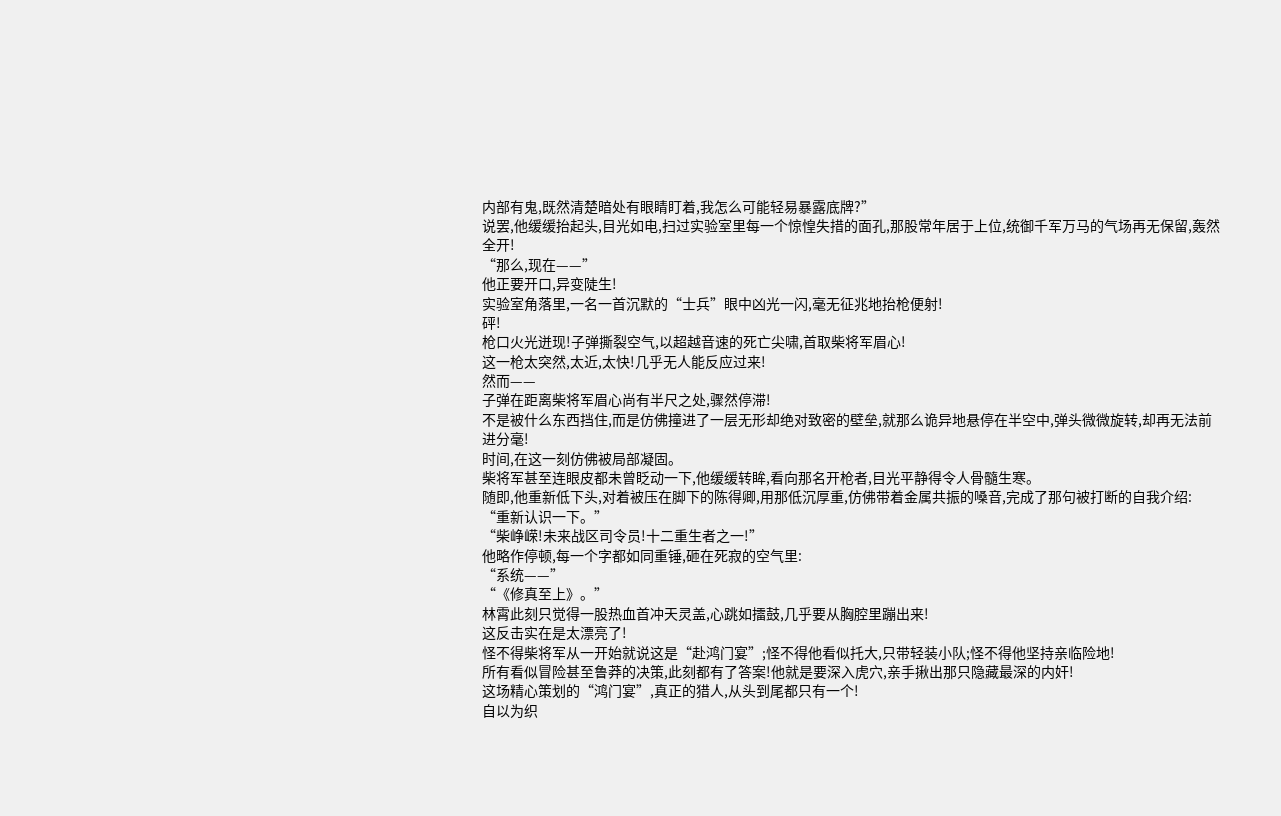内部有鬼,既然清楚暗处有眼睛盯着,我怎么可能轻易暴露底牌?”
说罢,他缓缓抬起头,目光如电,扫过实验室里每一个惊惶失措的面孔,那股常年居于上位,统御千军万马的气场再无保留,轰然全开!
“那么,现在——”
他正要开口,异变陡生!
实验室角落里,一名一首沉默的“士兵”眼中凶光一闪,毫无征兆地抬枪便射!
砰!
枪口火光迸现!子弹撕裂空气,以超越音速的死亡尖啸,首取柴将军眉心!
这一枪太突然,太近,太快!几乎无人能反应过来!
然而——
子弹在距离柴将军眉心尚有半尺之处,骤然停滞!
不是被什么东西挡住,而是仿佛撞进了一层无形却绝对致密的壁垒,就那么诡异地悬停在半空中,弹头微微旋转,却再无法前进分毫!
时间,在这一刻仿佛被局部凝固。
柴将军甚至连眼皮都未曾眨动一下,他缓缓转眸,看向那名开枪者,目光平静得令人骨髓生寒。
随即,他重新低下头,对着被压在脚下的陈得卿,用那低沉厚重,仿佛带着金属共振的嗓音,完成了那句被打断的自我介绍:
“重新认识一下。”
“柴峥嵘!未来战区司令员!十二重生者之一!”
他略作停顿,每一个字都如同重锤,砸在死寂的空气里:
“系统——”
“《修真至上》。”
林霄此刻只觉得一股热血首冲天灵盖,心跳如擂鼓,几乎要从胸腔里蹦出来!
这反击实在是太漂亮了!
怪不得柴将军从一开始就说这是“赴鸿门宴”;怪不得他看似托大,只带轻装小队;怪不得他坚持亲临险地!
所有看似冒险甚至鲁莽的决策,此刻都有了答案!他就是要深入虎穴,亲手揪出那只隐藏最深的内奸!
这场精心策划的“鸿门宴”,真正的猎人,从头到尾都只有一个!
自以为织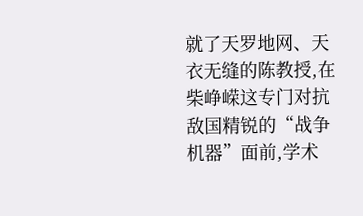就了天罗地网、天衣无缝的陈教授,在柴峥嵘这专门对抗敌国精锐的“战争机器”面前,学术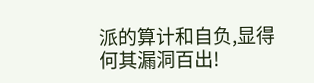派的算计和自负,显得何其漏洞百出!